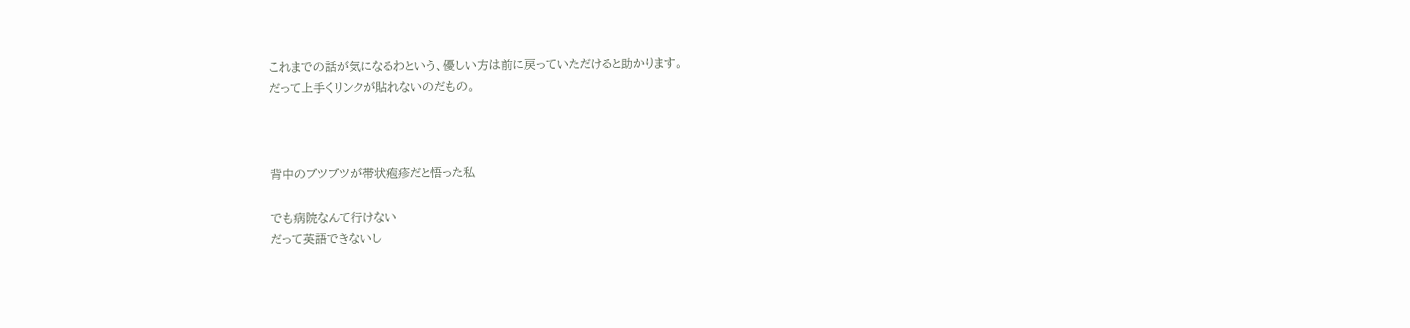これまでの話が気になるわという、優しい方は前に戻っていただけると助かります。
だって上手くリンクが貼れないのだもの。



背中のブツブツが帯状疱疹だと悟った私

でも病院なんて行けない
だって英語できないし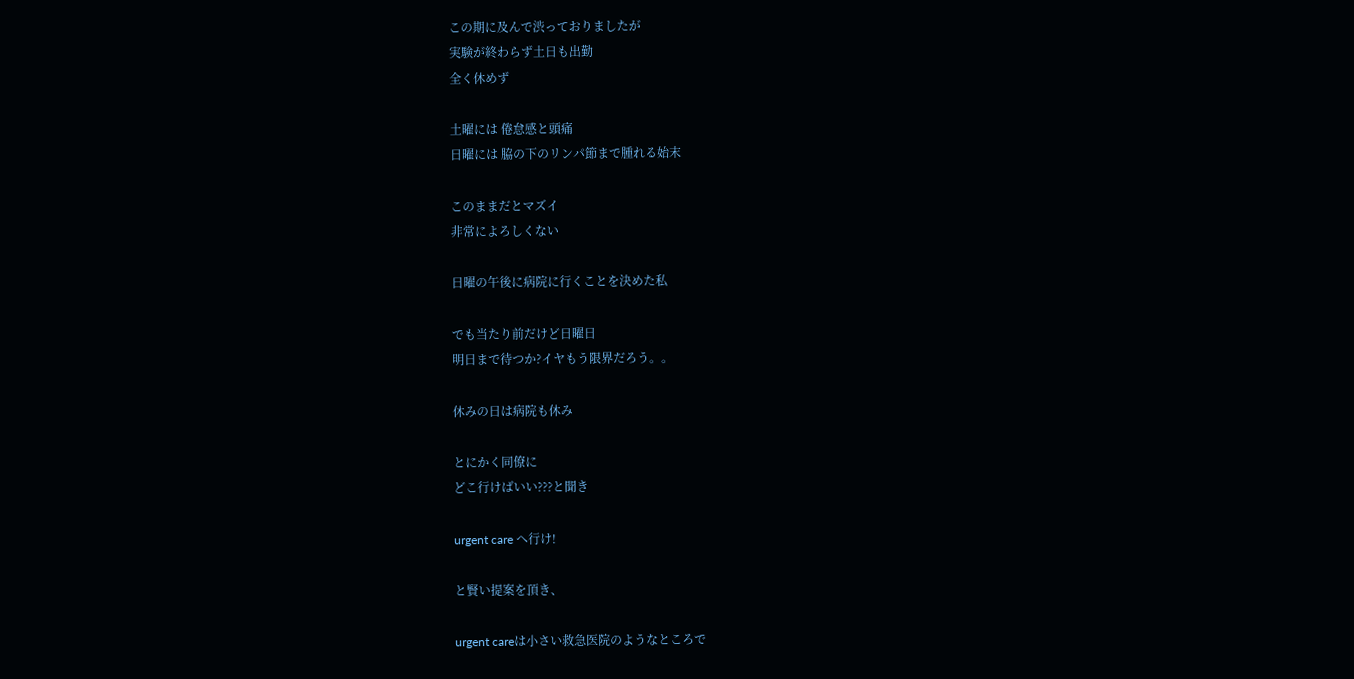この期に及んで渋っておりましたが
実験が終わらず土日も出勤
全く休めず

土曜には 倦怠感と頭痛
日曜には 脇の下のリンパ節まで腫れる始末

このままだとマズイ
非常によろしくない

日曜の午後に病院に行くことを決めた私

でも当たり前だけど日曜日
明日まで待つか?イヤもう限界だろう。。

休みの日は病院も休み

とにかく同僚に
どこ行けばいい???と聞き

urgent care へ行け!

と賢い提案を頂き、

urgent careは小さい救急医院のようなところで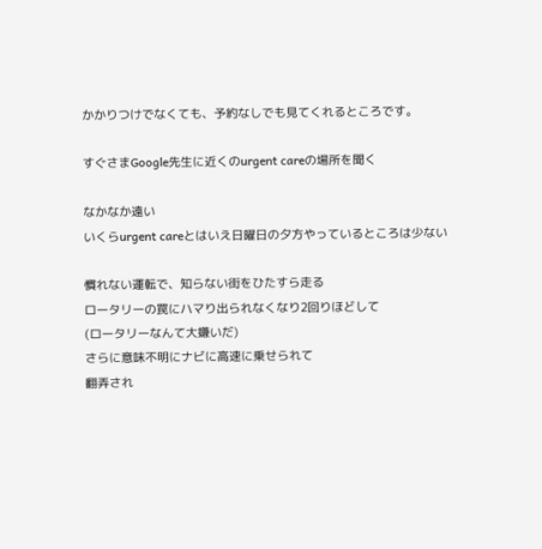かかりつけでなくても、予約なしでも見てくれるところです。

すぐさまGoogle先生に近くのurgent careの場所を聞く

なかなか遠い
いくらurgent careとはいえ日曜日の夕方やっているところは少ない

慣れない運転で、知らない街をひたすら走る
ロータリーの罠にハマり出られなくなり2回りほどして
(ロータリーなんて大嫌いだ)
さらに意味不明にナビに高速に乗せられて
翻弄され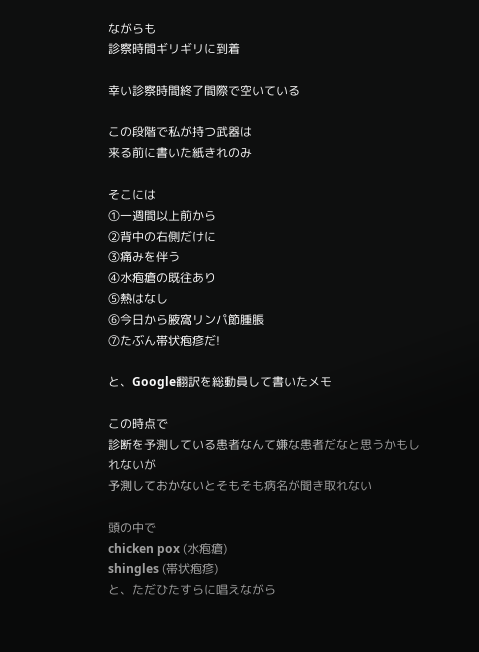ながらも
診察時間ギリギリに到着

幸い診察時間終了間際で空いている

この段階で私が持つ武器は
来る前に書いた紙きれのみ

そこには
①一週間以上前から
②背中の右側だけに
③痛みを伴う
④水疱瘡の既往あり
⑤熱はなし
⑥今日から腋窩リンパ節腫脹
⑦たぶん帯状疱疹だ!

と、Google翻訳を総動員して書いたメモ

この時点で
診断を予測している患者なんて嫌な患者だなと思うかもしれないが
予測しておかないとそもそも病名が聞き取れない

頭の中で
chicken pox (水疱瘡)
shingles (帯状疱疹)
と、ただひたすらに唱えながら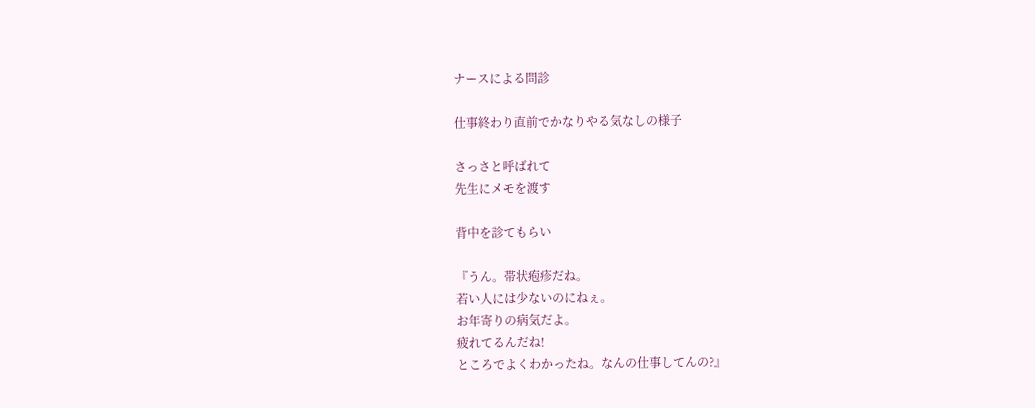ナースによる問診

仕事終わり直前でかなりやる気なしの様子

さっさと呼ばれて
先生にメモを渡す

背中を診てもらい

『うん。帯状疱疹だね。
若い人には少ないのにねぇ。
お年寄りの病気だよ。
疲れてるんだね!
ところでよくわかったね。なんの仕事してんの?』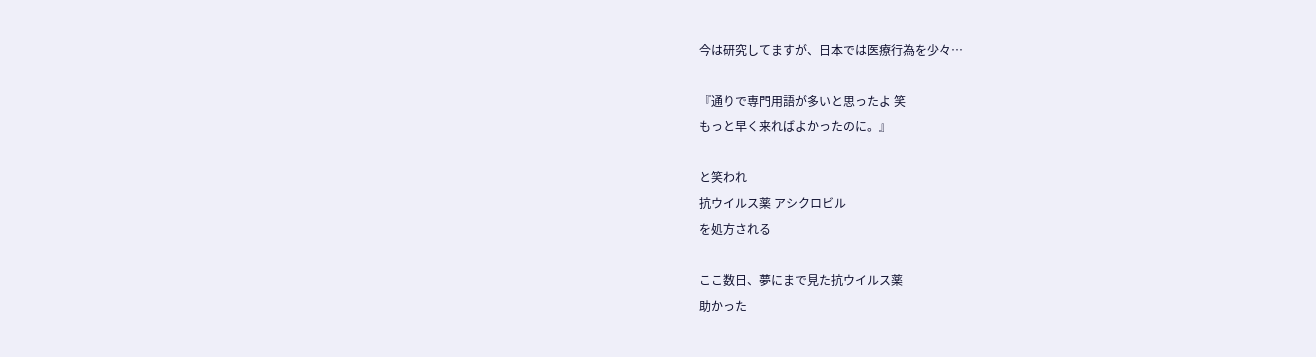今は研究してますが、日本では医療行為を少々…

『通りで専門用語が多いと思ったよ 笑
もっと早く来ればよかったのに。』

と笑われ
抗ウイルス薬 アシクロビル
を処方される

ここ数日、夢にまで見た抗ウイルス薬
助かった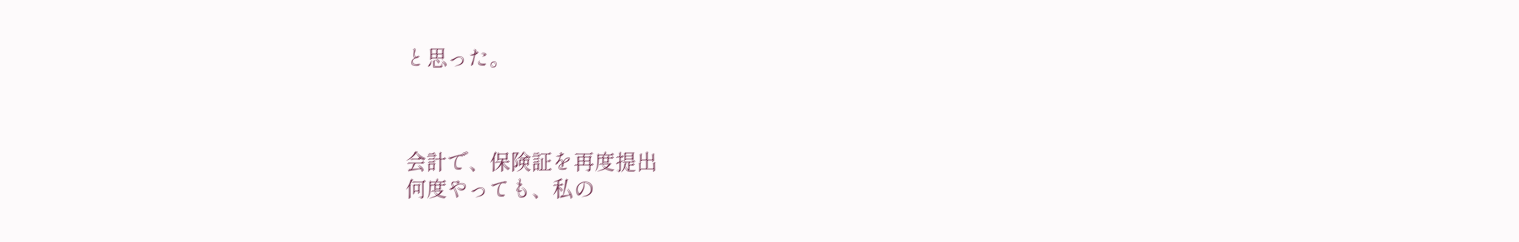と思った。



会計で、保険証を再度提出
何度やっても、私の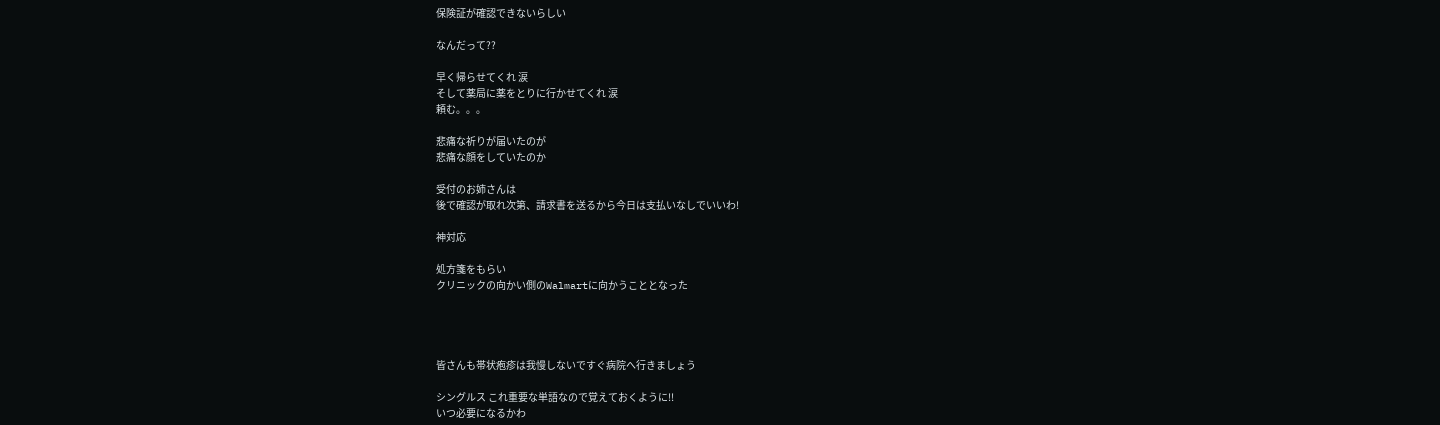保険証が確認できないらしい

なんだって??

早く帰らせてくれ 涙
そして薬局に薬をとりに行かせてくれ 涙
頼む。。。

悲痛な祈りが届いたのが
悲痛な顔をしていたのか

受付のお姉さんは
後で確認が取れ次第、請求書を送るから今日は支払いなしでいいわ!

神対応

処方箋をもらい
クリニックの向かい側のWalmartに向かうこととなった




皆さんも帯状疱疹は我慢しないですぐ病院へ行きましょう

シングルス これ重要な単語なので覚えておくように!!
いつ必要になるかわ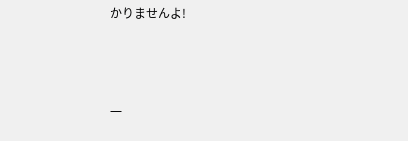かりませんよ!



一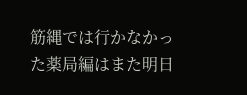筋縄では行かなかった薬局編はまた明日